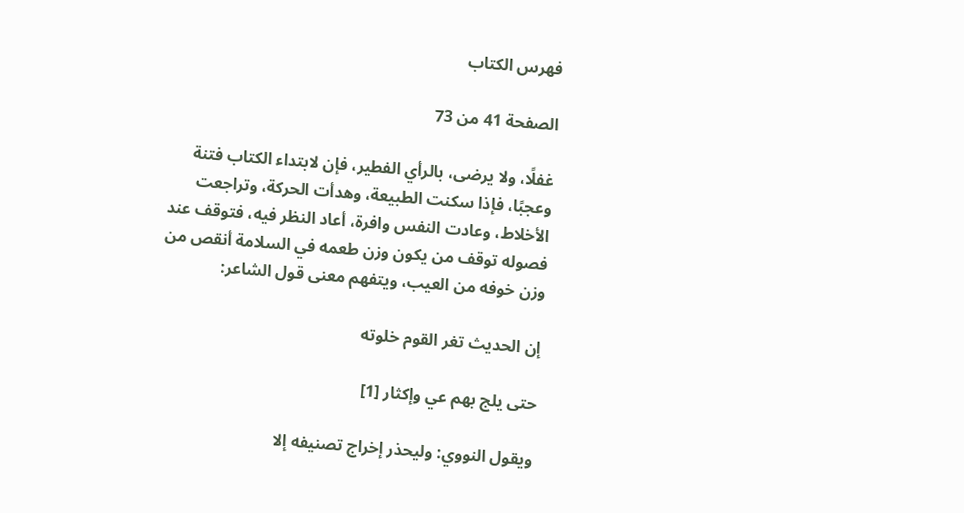فهرس الكتاب

الصفحة 41 من 73

غفلًا، ولا يرضى، بالرأي الفطير، فإن لابتداء الكتاب فتنة وعجبًا، فإذا سكنت الطبيعة، وهدأت الحركة، وتراجعت الأخلاط، وعادت النفس وافرة، أعاد النظر فيه، فتوقف عند فصوله توقف من يكون وزن طعمه في السلامة أنقص من وزن خوفه من العيب، ويتفهم معنى قول الشاعر:

إن الحديث تغر القوم خلوته

حتى يلج بهم عي وإكثار [1]

ويقول النووي: وليحذر إخراج تصنيفه إلا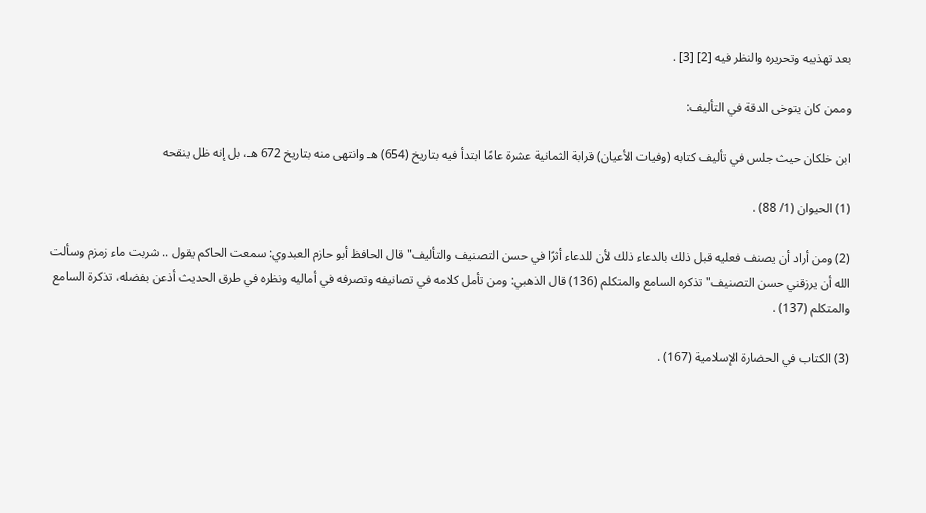بعد تهذيبه وتحريره والنظر فيه [2] [3] .

وممن كان يتوخى الدقة في التأليف:

ابن خلكان حيث جلس في تأليف كتابه (وفيات الأعيان) قرابة الثمانية عشرة عامًا ابتدأ فيه بتاريخ (654) هـ وانتهى منه بتاريخ 672 هـ، بل إنه ظل ينقحه

(1) الحيوان (1/ 88) .

(2) ومن أراد أن يصنف فعليه قبل ذلك بالدعاء ذلك لأن للدعاء أثرًا في حسن التصنيف والتأليف"قال الحافظ أبو حازم العبدوي: سمعت الحاكم يقول .. شربت ماء زمزم وسألت الله أن يرزقني حسن التصنيف"تذكره السامع والمتكلم (136) قال الذهبي: ومن تأمل كلامه في تصانيفه وتصرفه في أماليه ونظره في طرق الحديث أذعن بفضله، تذكرة السامع والمتكلم (137) .

(3) الكتاب في الحضارة الإسلامية (167) .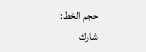حجم الخط:
شارك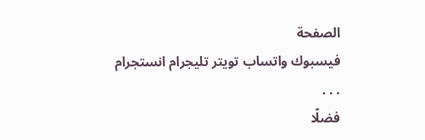الصفحة
فيسبوك واتساب تويتر تليجرام انستجرام
. . .
فضلًا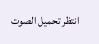انتظر تحميل الصوت